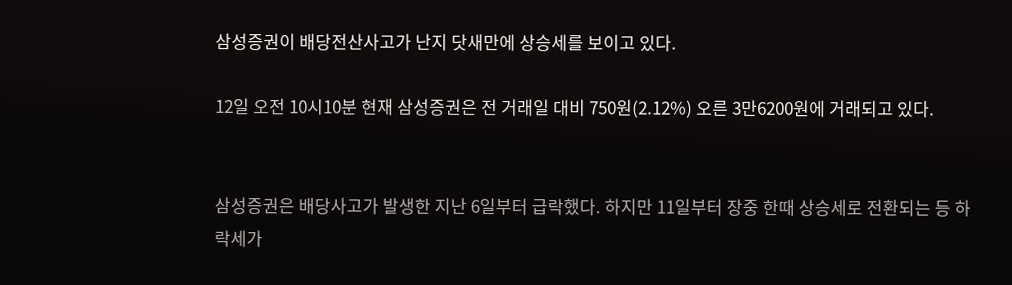삼성증권이 배당전산사고가 난지 닷새만에 상승세를 보이고 있다.

12일 오전 10시10분 현재 삼성증권은 전 거래일 대비 750원(2.12%) 오른 3만6200원에 거래되고 있다.


삼성증권은 배당사고가 발생한 지난 6일부터 급락했다. 하지만 11일부터 장중 한때 상승세로 전환되는 등 하락세가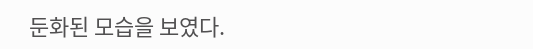둔화된 모습을 보였다.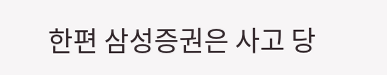한편 삼성증권은 사고 당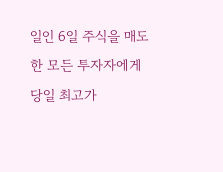일인 6일 주식을 매도한 모든 투자자에게 당일 최고가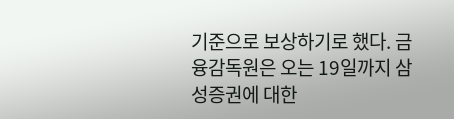기준으로 보상하기로 했다. 금융감독원은 오는 19일까지 삼성증권에 대한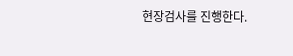현장검사를 진행한다.